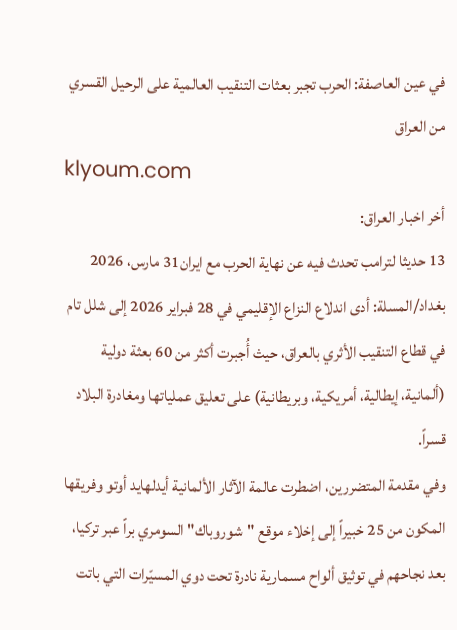في عين العاصفة: الحرب تجبر بعثات التنقيب العالمية على الرحيل القسري من العراق
klyoum.com
أخر اخبار العراق:
13 حديثا لترامب تحدث فيه عن نهاية الحرب مع ايران31 مارس، 2026
بغداد/المسلة: أدى اندلاع النزاع الإقليمي في 28 فبراير 2026 إلى شلل تام في قطاع التنقيب الأثري بالعراق، حيث أُجبرت أكثر من 60 بعثة دولية (ألمانية، إيطالية، أمريكية، وبريطانية) على تعليق عملياتها ومغادرة البلاد قسراً.
وفي مقدمة المتضررين، اضطرت عالمة الآثار الألمانية أيدلهايد أوتو وفريقها المكون من 25 خبيراً إلى إخلاء موقع "شوروباك" السومري براً عبر تركيا، بعد نجاحهم في توثيق ألواح مسمارية نادرة تحت دوي المسيّرات التي باتت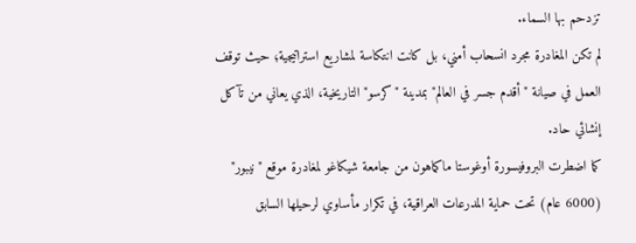تزدحم بها السماء.
لم تكن المغادرة مجرد انسحاب أمني، بل كانت انتكاسة لمشاريع استراتيجية؛ حيث توقف العمل في صيانة "أقدم جسر في العالم" بمدينة "كرسو" التاريخية، الذي يعاني من تآكل إنشائي حاد.
كما اضطرت البروفيسورة أوغوستا ماكماهون من جامعة شيكاغو لمغادرة موقع "نيبور" (6000 عام) تحت حماية المدرعات العراقية، في تكرار مأساوي لرحيلها السابق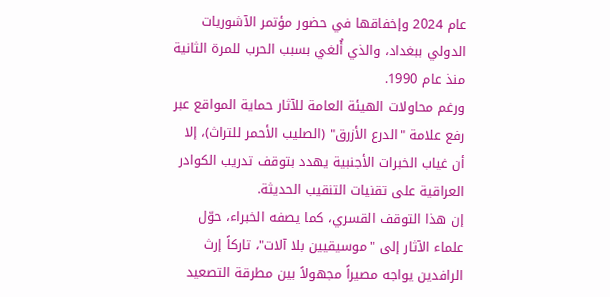عام 2024 وإخفاقها في حضور مؤتمر الآشوريات الدولي ببغداد، والذي أُلغي بسبب الحرب للمرة الثانية منذ عام 1990.
ورغم محاولات الهيئة العامة للآثار حماية المواقع عبر رفع علامة "الدرع الأزرق" (الصليب الأحمر للتراث)، إلا أن غياب الخبرات الأجنبية يهدد بتوقف تدريب الكوادر العراقية على تقنيات التنقيب الحديثة.
إن هذا التوقف القسري، كما يصفه الخبراء، حوّل علماء الآثار إلى "موسيقيين بلا آلات"، تاركاً إرث الرافدين يواجه مصيراً مجهولاً بين مطرقة التصعيد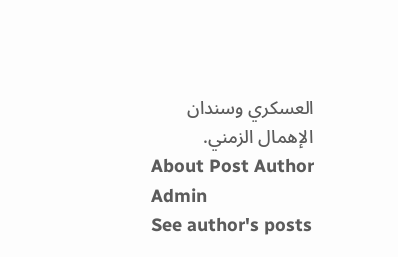العسكري وسندان الإهمال الزمني.
About Post Author
Admin
See author's posts